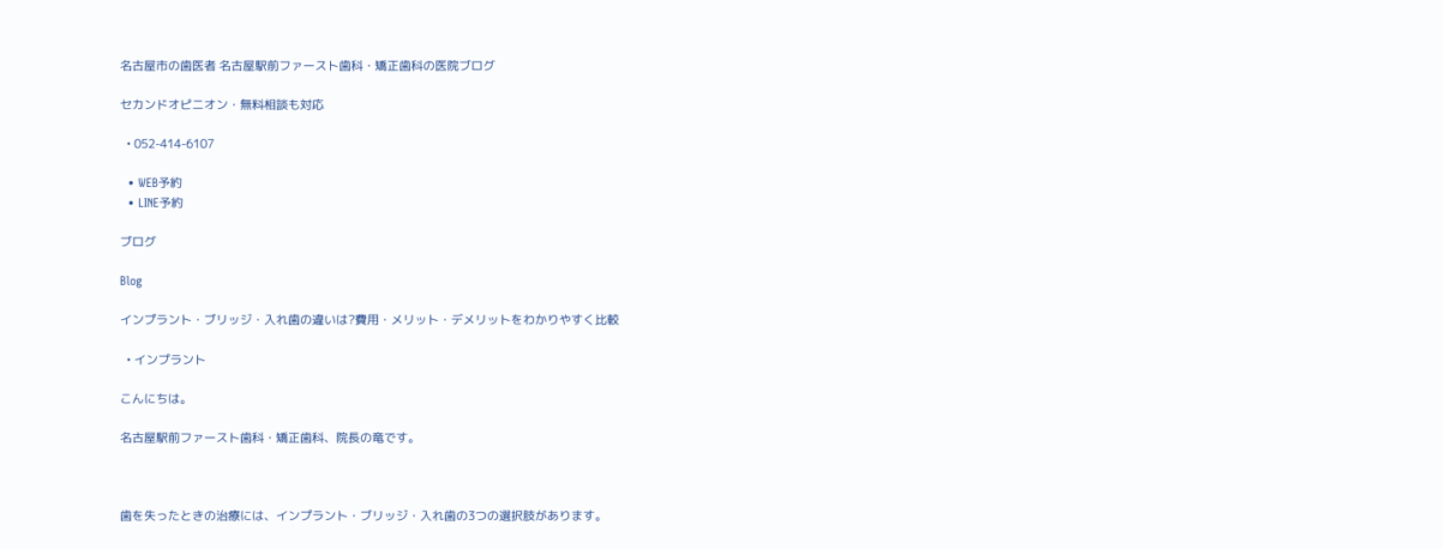名古屋市の歯医者 名古屋駅前ファースト歯科・矯正歯科の医院ブログ

セカンドオピニオン・無料相談も対応

  • 052-414-6107

  • WEB予約
  • LINE予約

ブログ

Blog

インプラント・ブリッジ・入れ歯の違いは?費用・メリット・デメリットをわかりやすく比較

  • インプラント

こんにちは。

名古屋駅前ファースト歯科・矯正歯科、院長の竜です。



歯を失ったときの治療には、インプラント・ブリッジ・入れ歯の3つの選択肢があります。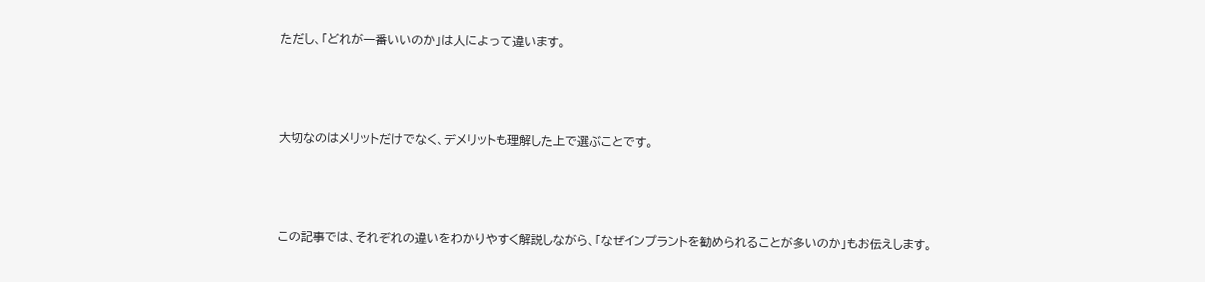ただし、「どれが一番いいのか」は人によって違います。



大切なのはメリットだけでなく、デメリットも理解した上で選ぶことです。



この記事では、それぞれの違いをわかりやすく解説しながら、「なぜインプラントを勧められることが多いのか」もお伝えします。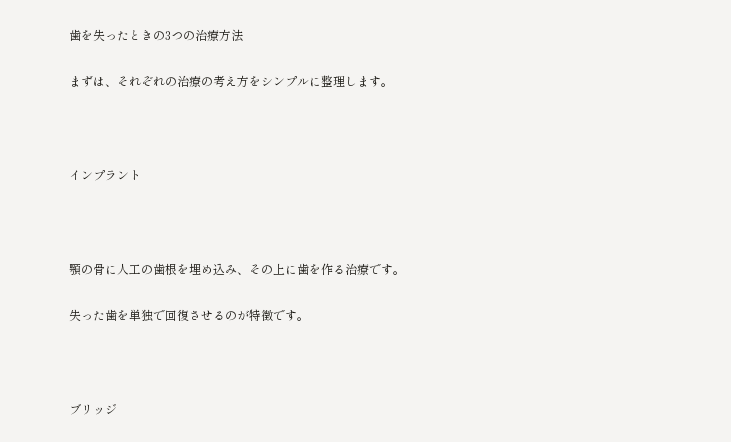歯を失ったときの3つの治療方法

まずは、それぞれの治療の考え方をシンプルに整理します。



インプラント



顎の骨に人工の歯根を埋め込み、その上に歯を作る治療です。

失った歯を単独で回復させるのが特徴です。



ブリッジ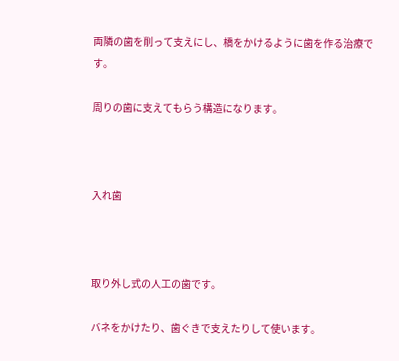両隣の歯を削って支えにし、橋をかけるように歯を作る治療です。

周りの歯に支えてもらう構造になります。



入れ歯



取り外し式の人工の歯です。

バネをかけたり、歯ぐきで支えたりして使います。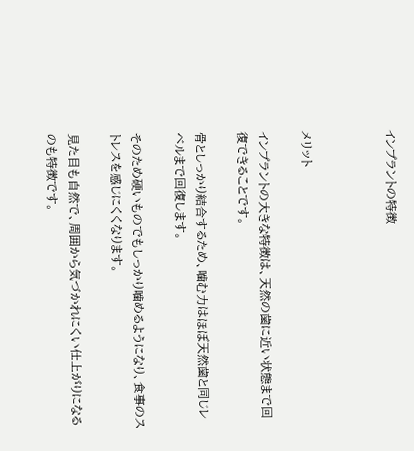インプラントの特徴



メリット

インプラントの大きな特徴は、天然の歯に近い状態まで回復できることです。

骨としっかり結合するため、噛む力はほぼ天然歯と同じレベルまで回復します。

そのため硬いものでもしっかり噛めるようになり、食事のストレスを感じにくくなります。

見た目も自然で、周囲から気づかれにくい仕上がりになるのも特徴です。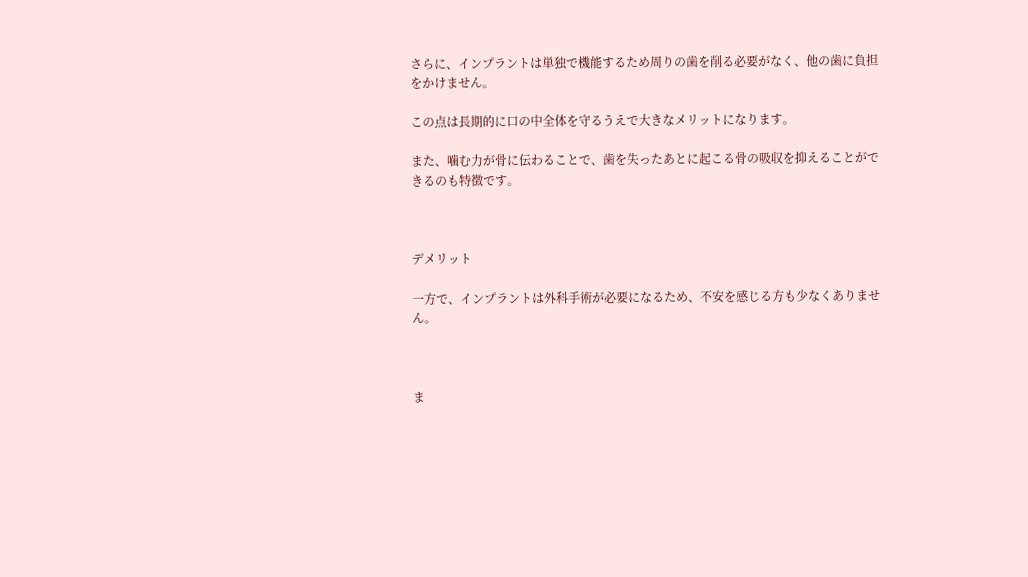さらに、インプラントは単独で機能するため周りの歯を削る必要がなく、他の歯に負担をかけません。

この点は長期的に口の中全体を守るうえで大きなメリットになります。

また、噛む力が骨に伝わることで、歯を失ったあとに起こる骨の吸収を抑えることができるのも特徴です。



デメリット

一方で、インプラントは外科手術が必要になるため、不安を感じる方も少なくありません。



ま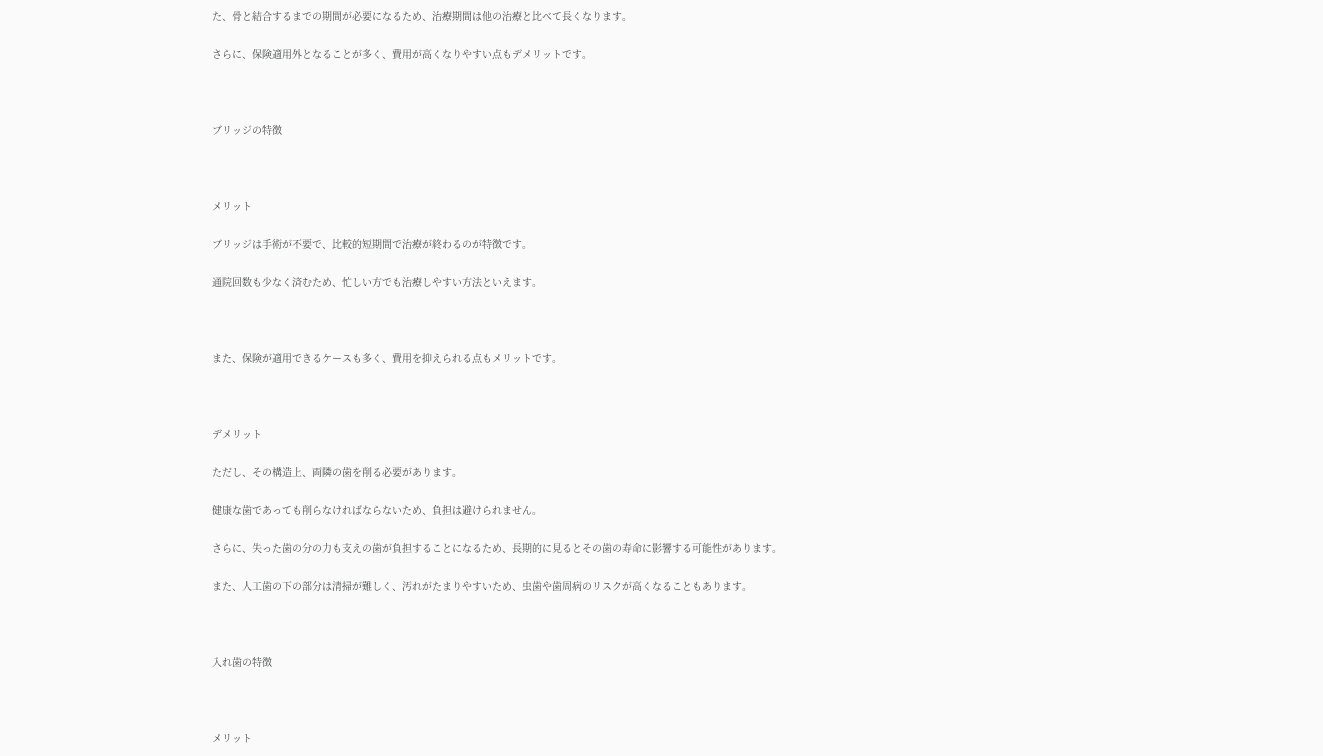た、骨と結合するまでの期間が必要になるため、治療期間は他の治療と比べて長くなります。

さらに、保険適用外となることが多く、費用が高くなりやすい点もデメリットです。



ブリッジの特徴



メリット

ブリッジは手術が不要で、比較的短期間で治療が終わるのが特徴です。

通院回数も少なく済むため、忙しい方でも治療しやすい方法といえます。



また、保険が適用できるケースも多く、費用を抑えられる点もメリットです。



デメリット

ただし、その構造上、両隣の歯を削る必要があります。

健康な歯であっても削らなければならないため、負担は避けられません。

さらに、失った歯の分の力も支えの歯が負担することになるため、長期的に見るとその歯の寿命に影響する可能性があります。

また、人工歯の下の部分は清掃が難しく、汚れがたまりやすいため、虫歯や歯周病のリスクが高くなることもあります。



入れ歯の特徴



メリット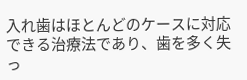入れ歯はほとんどのケースに対応できる治療法であり、歯を多く失っ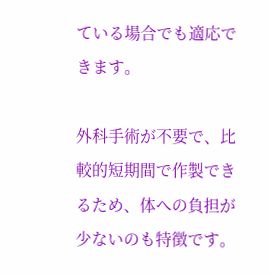ている場合でも適応できます。

外科手術が不要で、比較的短期間で作製できるため、体への負担が少ないのも特徴です。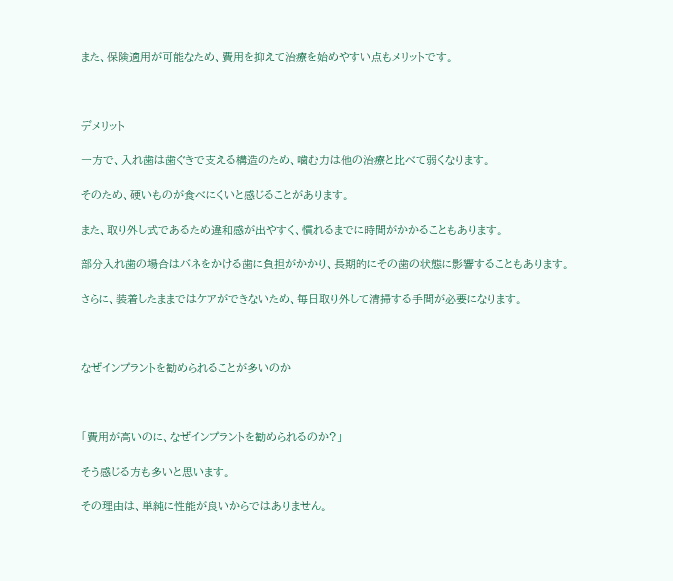また、保険適用が可能なため、費用を抑えて治療を始めやすい点もメリットです。



デメリット

一方で、入れ歯は歯ぐきで支える構造のため、噛む力は他の治療と比べて弱くなります。

そのため、硬いものが食べにくいと感じることがあります。

また、取り外し式であるため違和感が出やすく、慣れるまでに時間がかかることもあります。

部分入れ歯の場合はバネをかける歯に負担がかかり、長期的にその歯の状態に影響することもあります。

さらに、装着したままではケアができないため、毎日取り外して清掃する手間が必要になります。



なぜインプラントを勧められることが多いのか



「費用が高いのに、なぜインプラントを勧められるのか?」

そう感じる方も多いと思います。

その理由は、単純に性能が良いからではありません。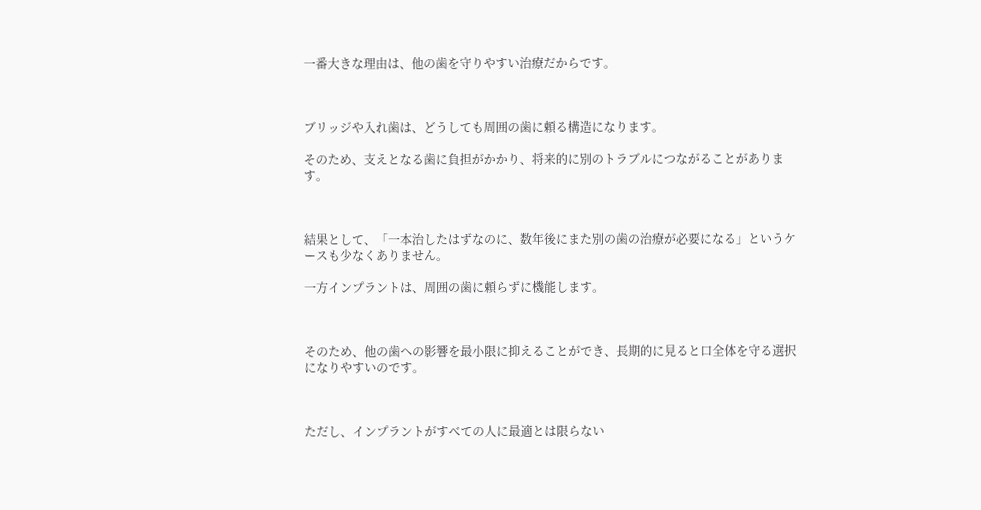一番大きな理由は、他の歯を守りやすい治療だからです。



ブリッジや入れ歯は、どうしても周囲の歯に頼る構造になります。

そのため、支えとなる歯に負担がかかり、将来的に別のトラブルにつながることがあります。



結果として、「一本治したはずなのに、数年後にまた別の歯の治療が必要になる」というケースも少なくありません。

一方インプラントは、周囲の歯に頼らずに機能します。



そのため、他の歯への影響を最小限に抑えることができ、長期的に見ると口全体を守る選択になりやすいのです。



ただし、インプラントがすべての人に最適とは限らない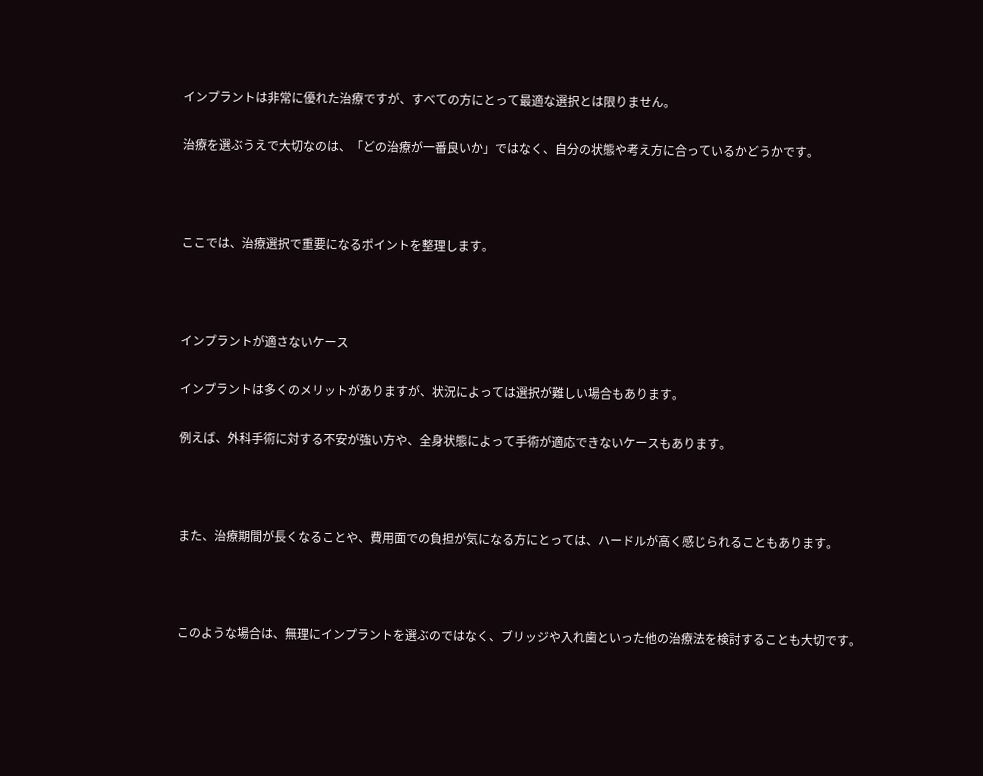インプラントは非常に優れた治療ですが、すべての方にとって最適な選択とは限りません。

治療を選ぶうえで大切なのは、「どの治療が一番良いか」ではなく、自分の状態や考え方に合っているかどうかです。



ここでは、治療選択で重要になるポイントを整理します。



インプラントが適さないケース

インプラントは多くのメリットがありますが、状況によっては選択が難しい場合もあります。

例えば、外科手術に対する不安が強い方や、全身状態によって手術が適応できないケースもあります。



また、治療期間が長くなることや、費用面での負担が気になる方にとっては、ハードルが高く感じられることもあります。



このような場合は、無理にインプラントを選ぶのではなく、ブリッジや入れ歯といった他の治療法を検討することも大切です。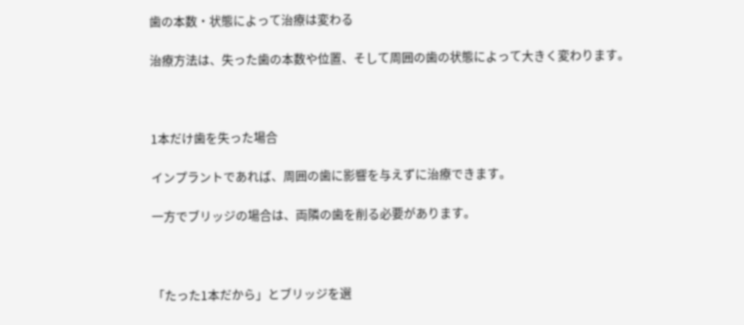歯の本数・状態によって治療は変わる

治療方法は、失った歯の本数や位置、そして周囲の歯の状態によって大きく変わります。



1本だけ歯を失った場合

インプラントであれば、周囲の歯に影響を与えずに治療できます。

一方でブリッジの場合は、両隣の歯を削る必要があります。



「たった1本だから」とブリッジを選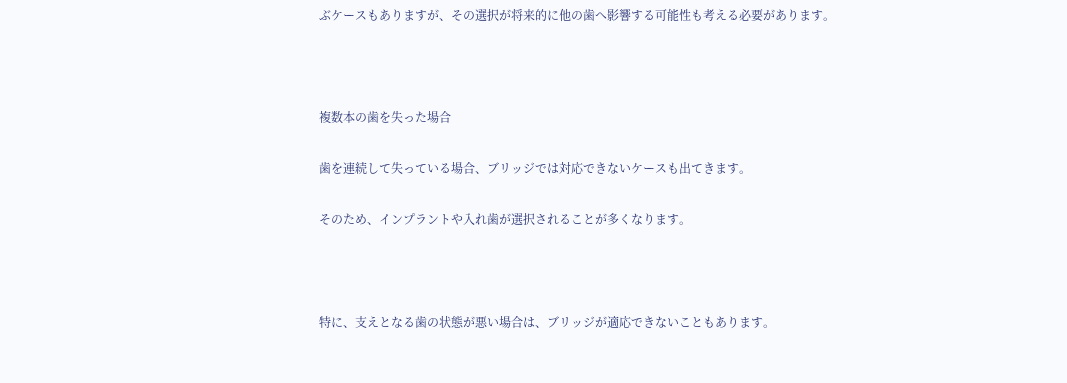ぶケースもありますが、その選択が将来的に他の歯へ影響する可能性も考える必要があります。



複数本の歯を失った場合

歯を連続して失っている場合、ブリッジでは対応できないケースも出てきます。

そのため、インプラントや入れ歯が選択されることが多くなります。



特に、支えとなる歯の状態が悪い場合は、ブリッジが適応できないこともあります。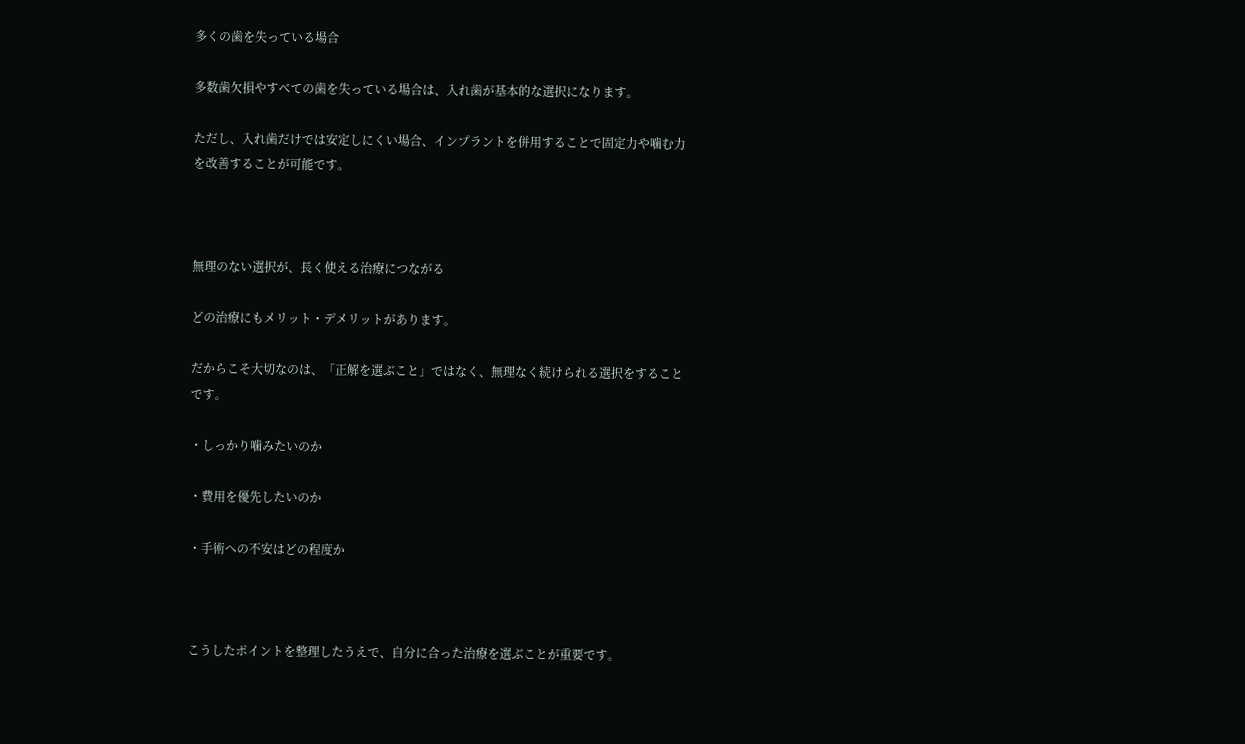多くの歯を失っている場合

多数歯欠損やすべての歯を失っている場合は、入れ歯が基本的な選択になります。

ただし、入れ歯だけでは安定しにくい場合、インプラントを併用することで固定力や噛む力を改善することが可能です。



無理のない選択が、長く使える治療につながる

どの治療にもメリット・デメリットがあります。

だからこそ大切なのは、「正解を選ぶこと」ではなく、無理なく続けられる選択をすることです。

・しっかり噛みたいのか

・費用を優先したいのか

・手術への不安はどの程度か



こうしたポイントを整理したうえで、自分に合った治療を選ぶことが重要です。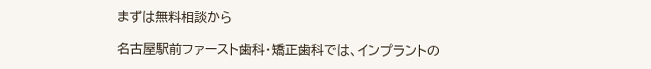まずは無料相談から

名古屋駅前ファースト歯科・矯正歯科では、インプラントの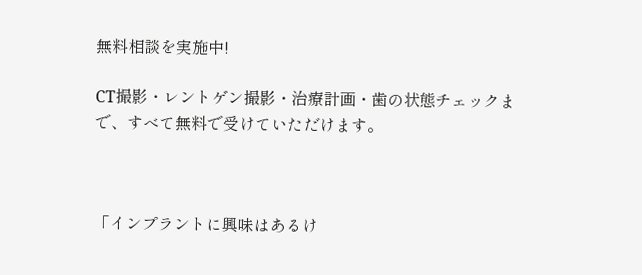無料相談を実施中!

CT撮影・レントゲン撮影・治療計画・歯の状態チェックまで、すべて無料で受けていただけます。



「インプラントに興味はあるけ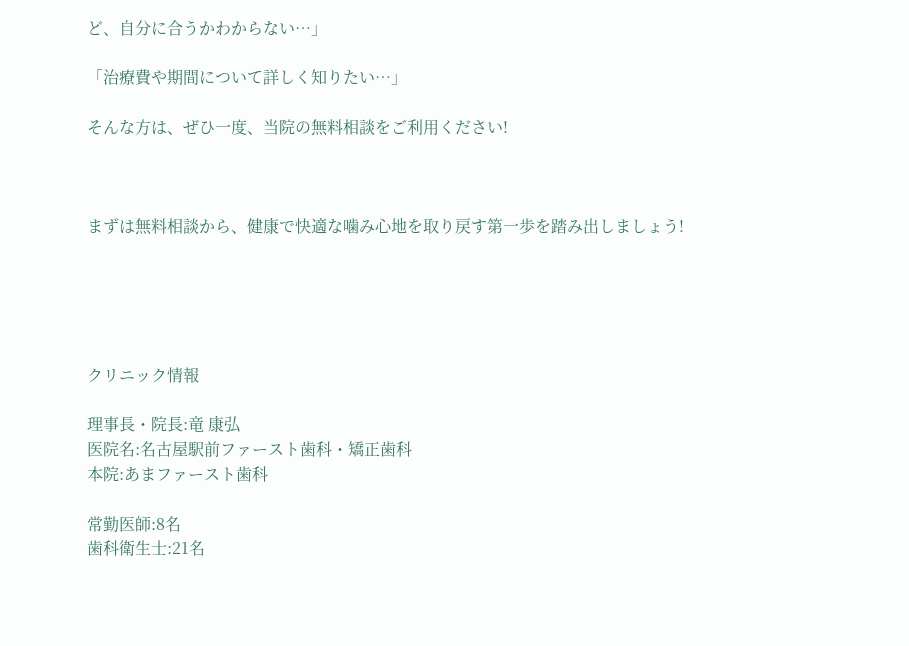ど、自分に合うかわからない…」

「治療費や期間について詳しく知りたい…」

そんな方は、ぜひ一度、当院の無料相談をご利用ください!



まずは無料相談から、健康で快適な噛み心地を取り戻す第一歩を踏み出しましょう!





クリニック情報

理事長・院長:竜 康弘
医院名:名古屋駅前ファースト歯科・矯正歯科
本院:あまファースト歯科

常勤医師:8名
歯科衛生士:21名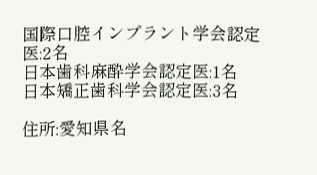国際口腔インプラント学会認定医:2名
日本歯科麻酔学会認定医:1名
日本矯正歯科学会認定医:3名

住所:愛知県名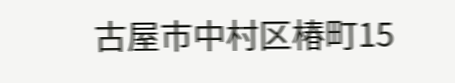古屋市中村区椿町15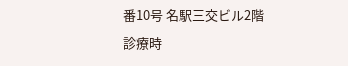番10号 名駅三交ビル2階
診療時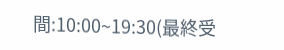間:10:00~19:30(最終受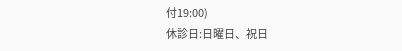付19:00)
休診日:日曜日、祝日